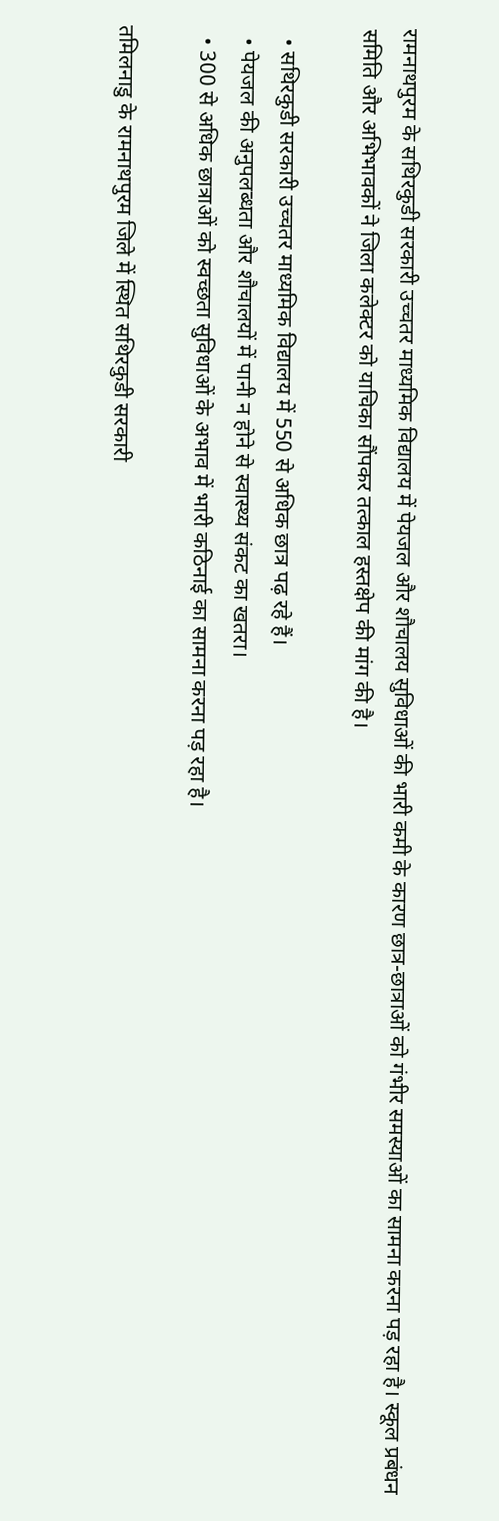रामनाथपुरम के सथिरकुडी सरकारी उच्चतर माध्यमिक विद्यालय में पेयजल और शौचालय सुविधाओं की भारी कमी के कारण छात्र-छात्राओं को गंभीर समस्याओं का सामना करना पड़ रहा है। स्कूल प्रबंधन समिति और अभिभावकों ने जिला कलेक्टर को याचिका सौंपकर तत्काल हस्तक्षेप की मांग की है।

  • सथिरकुडी सरकारी उच्चतर माध्यमिक विद्यालय में 550 से अधिक छात्र पढ़ रहे हैं।
  • पेयजल की अनुपलब्धता और शौचालयों में पानी न होने से स्वास्थ्य संकट का खतरा।
  • 300 से अधिक छात्राओं को स्वच्छता सुविधाओं के अभाव में भारी कठिनाई का सामना करना पड़ रहा है।

तमिलनाडु के रामनाथपुरम जिले में स्थित सथिरकुडी सरकारी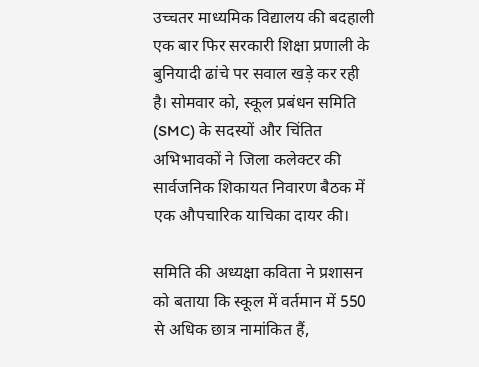उच्चतर माध्यमिक विद्यालय की बदहाली एक बार फिर सरकारी शिक्षा प्रणाली के बुनियादी ढांचे पर सवाल खड़े कर रही है। सोमवार को, स्कूल प्रबंधन समिति (SMC) के सदस्यों और चिंतित अभिभावकों ने जिला कलेक्टर की सार्वजनिक शिकायत निवारण बैठक में एक औपचारिक याचिका दायर की।

समिति की अध्यक्षा कविता ने प्रशासन को बताया कि स्कूल में वर्तमान में 550 से अधिक छात्र नामांकित हैं,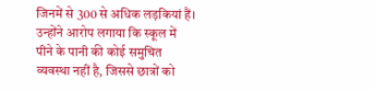जिनमें से 300 से अधिक लड़कियां हैं। उन्होंने आरोप लगाया कि स्कूल में पीने के पानी की कोई समुचित व्यवस्था नहीं है, जिससे छात्रों को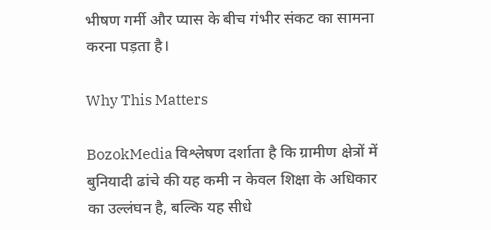भीषण गर्मी और प्यास के बीच गंभीर संकट का सामना करना पड़ता है।

Why This Matters

BozokMedia विश्लेषण दर्शाता है कि ग्रामीण क्षेत्रों में बुनियादी ढांचे की यह कमी न केवल शिक्षा के अधिकार का उल्लंघन है, बल्कि यह सीधे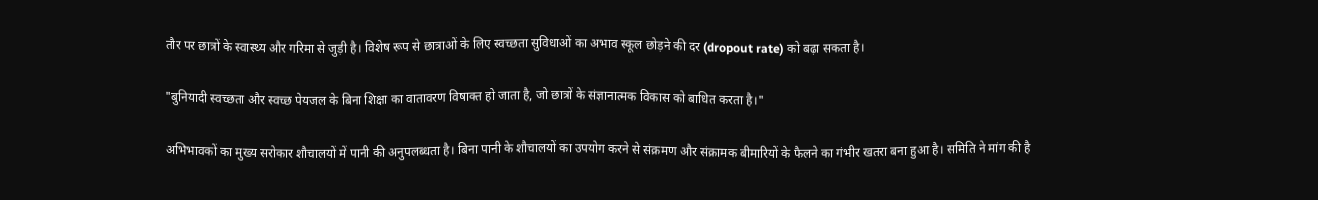तौर पर छात्रों के स्वास्थ्य और गरिमा से जुड़ी है। विशेष रूप से छात्राओं के लिए स्वच्छता सुविधाओं का अभाव स्कूल छोड़ने की दर (dropout rate) को बढ़ा सकता है।

"बुनियादी स्वच्छता और स्वच्छ पेयजल के बिना शिक्षा का वातावरण विषाक्त हो जाता है, जो छात्रों के संज्ञानात्मक विकास को बाधित करता है।"

अभिभावकों का मुख्य सरोकार शौचालयों में पानी की अनुपलब्धता है। बिना पानी के शौचालयों का उपयोग करने से संक्रमण और संक्रामक बीमारियों के फैलने का गंभीर खतरा बना हुआ है। समिति ने मांग की है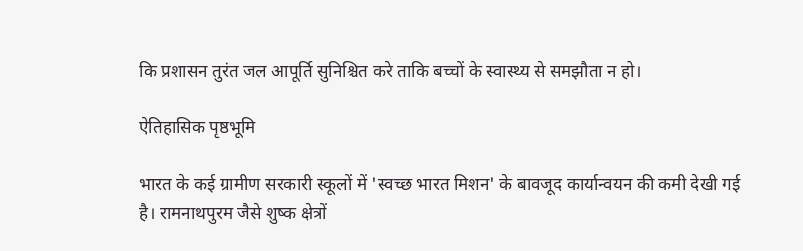कि प्रशासन तुरंत जल आपूर्ति सुनिश्चित करे ताकि बच्चों के स्वास्थ्य से समझौता न हो।

ऐतिहासिक पृष्ठभूमि

भारत के कई ग्रामीण सरकारी स्कूलों में 'स्वच्छ भारत मिशन' के बावजूद कार्यान्वयन की कमी देखी गई है। रामनाथपुरम जैसे शुष्क क्षेत्रों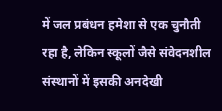में जल प्रबंधन हमेशा से एक चुनौती रहा है, लेकिन स्कूलों जैसे संवेदनशील संस्थानों में इसकी अनदेखी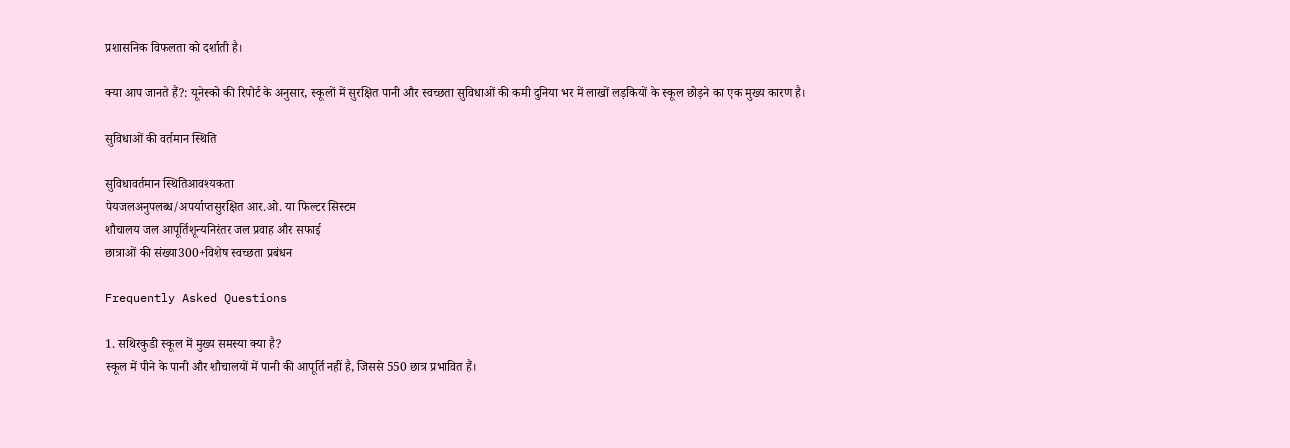प्रशासनिक विफलता को दर्शाती है।

क्या आप जानते हैं?: यूनेस्को की रिपोर्ट के अनुसार, स्कूलों में सुरक्षित पानी और स्वच्छता सुविधाओं की कमी दुनिया भर में लाखों लड़कियों के स्कूल छोड़ने का एक मुख्य कारण है।

सुविधाओं की वर्तमान स्थिति

सुविधावर्तमान स्थितिआवश्यकता
पेयजलअनुपलब्ध/अपर्याप्तसुरक्षित आर.ओ. या फिल्टर सिस्टम
शौचालय जल आपूर्तिशून्यनिरंतर जल प्रवाह और सफाई
छात्राओं की संख्या300+विशेष स्वच्छता प्रबंधन

Frequently Asked Questions

1. सथिरकुडी स्कूल में मुख्य समस्या क्या है?
स्कूल में पीने के पानी और शौचालयों में पानी की आपूर्ति नहीं है, जिससे 550 छात्र प्रभावित हैं।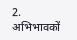2. अभिभावकों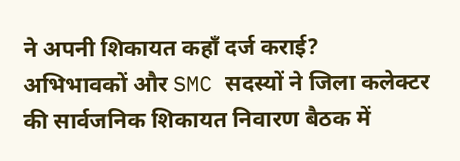ने अपनी शिकायत कहाँ दर्ज कराई?
अभिभावकों और SMC सदस्यों ने जिला कलेक्टर की सार्वजनिक शिकायत निवारण बैठक में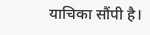याचिका सौंपी है।